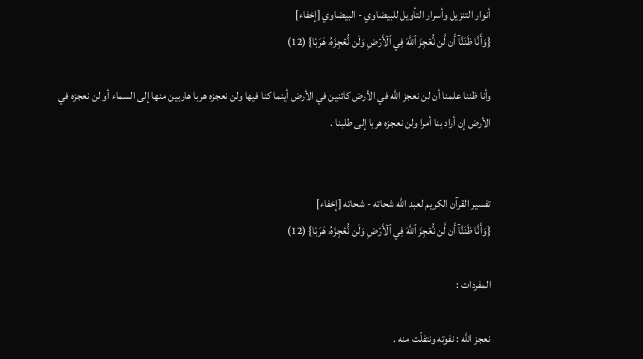أنوار التنزيل وأسرار التأويل للبيضاوي - البيضاوي [إخفاء]
{وَأَنَّا ظَنَنَّآ أَن لَّن نُّعۡجِزَ ٱللَّهَ فِي ٱلۡأَرۡضِ وَلَن نُّعۡجِزَهُۥ هَرَبٗا} (12)

وأنا ظننا علمنا أن لن نعجز الله في الأرض كائنين في الأرض أينما كنا فيها ولن نعجزه هربا هاربين منها إلى السماء أو لن نعجزه في الأرض إن أراد بنا أمرا ولن نعجزه هربا إلى طلبنا .


تفسير القرآن الكريم لعبد الله شحاته - شحاته [إخفاء]
{وَأَنَّا ظَنَنَّآ أَن لَّن نُّعۡجِزَ ٱللَّهَ فِي ٱلۡأَرۡضِ وَلَن نُّعۡجِزَهُۥ هَرَبٗا} (12)

المفردات :

نعجز الله : نفوته ونتفلّت منه .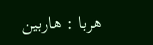هربا : هاربين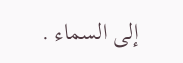إلى السماء .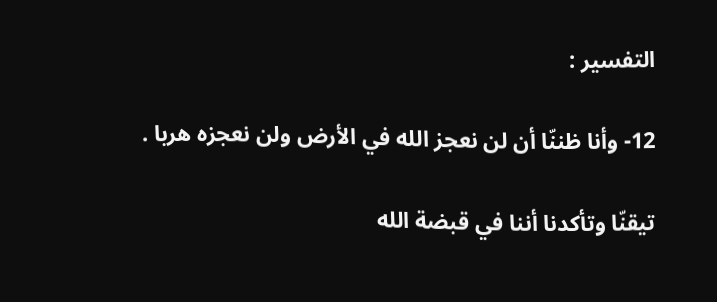التفسير :

12- وأنا ظننّا أن لن نعجز الله في الأرض ولن نعجزه هربا .

تيقنّا وتأكدنا أننا في قبضة الله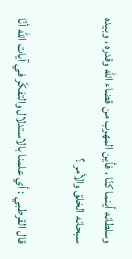وسلطانه أينما كنّا ، فأين المهرب من قضاء الله وقدره ، وبيده سبحانه الخلق والأمر ؟

قال القرطبي : أي علمنا بالاستدلال والتفكّر في آيات الله أنّا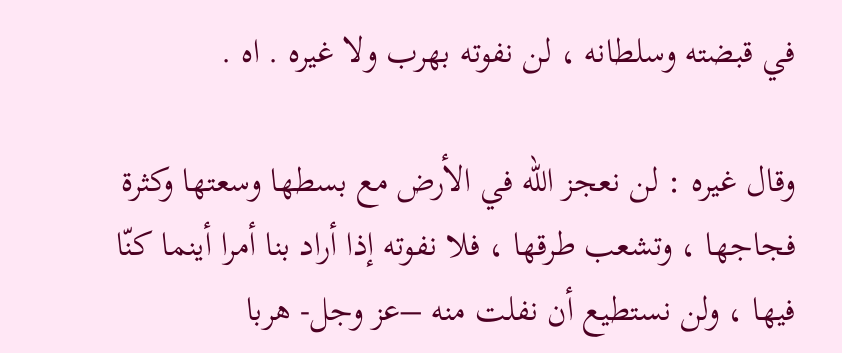في قبضته وسلطانه ، لن نفوته بهرب ولا غيره . اه .

وقال غيره : لن نعجز الله في الأرض مع بسطها وسعتها وكثرة فجاجها ، وتشعب طرقها ، فلا نفوته إذا أراد بنا أمرا أينما كنّا فيها ، ولن نستطيع أن نفلت منه –عز وجل- هربا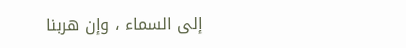إلى السماء ، وإن هربنا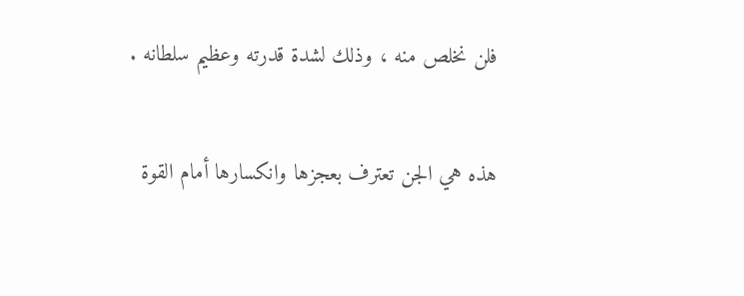فلن نخلص منه ، وذلك لشدة قدرته وعظيم سلطانه .

هذه هي الجن تعترف بعجزها وانكسارها أمام القوة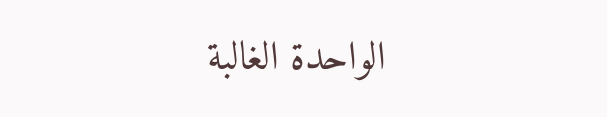الواحدة الغالبة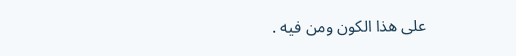على هذا الكون ومن فيه .